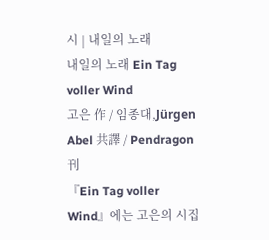시 | 내일의 노래
내일의 노래 Ein Tag voller Wind
고은 作 / 임종대,Jürgen Abel 共譯 / Pendragon 刊
『Ein Tag voller Wind』에는 고은의 시집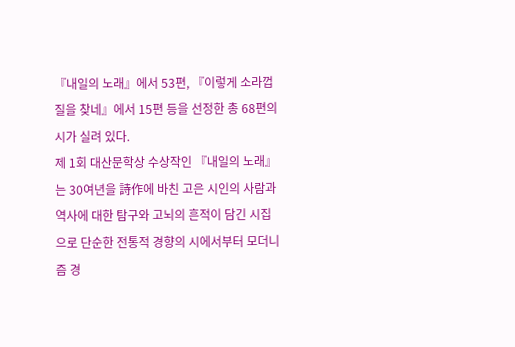『내일의 노래』에서 53편, 『이렇게 소라껍질을 찾네』에서 15편 등을 선정한 총 68편의 시가 실려 있다.
제 1회 대산문학상 수상작인 『내일의 노래』는 30여년을 詩作에 바친 고은 시인의 사람과 역사에 대한 탐구와 고뇌의 흔적이 담긴 시집으로 단순한 전통적 경향의 시에서부터 모더니즘 경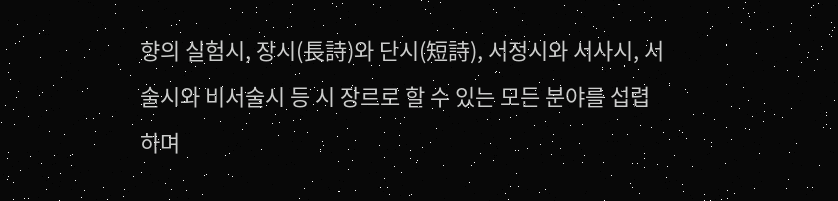향의 실험시, 장시(長詩)와 단시(短詩), 서정시와 서사시, 서술시와 비서술시 등 시 장르로 할 수 있는 모든 분야를 섭렵하며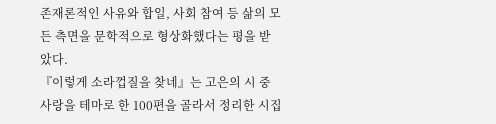존재론적인 사유와 합일, 사회 참여 등 삶의 모든 측면을 문학적으로 형상화했다는 평을 받았다.
『이렇게 소라껍질을 찾네』는 고은의 시 중 사랑을 테마로 한 100편을 골라서 정리한 시집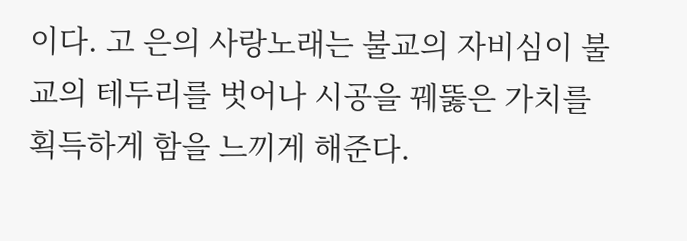이다. 고 은의 사랑노래는 불교의 자비심이 불교의 테두리를 벗어나 시공을 꿰뚫은 가치를 획득하게 함을 느끼게 해준다.